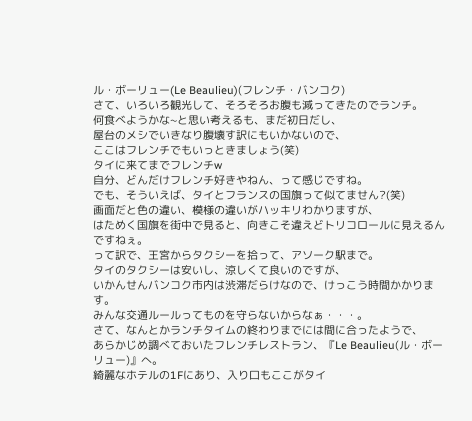ル・ボーリュー(Le Beaulieu)(フレンチ・バンコク)
さて、いろいろ観光して、そろそろお腹も減ってきたのでランチ。
何食べようかな~と思い考えるも、まだ初日だし、
屋台のメシでいきなり腹壊す訳にもいかないので、
ここはフレンチでもいっときましょう(笑)
タイに来てまでフレンチw
自分、どんだけフレンチ好きやねん、って感じですね。
でも、そういえば、タイとフランスの国旗って似てません?(笑)
画面だと色の違い、模様の違いがハッキリわかりますが、
はためく国旗を街中で見ると、向きこそ違えどトリコロールに見えるんですねぇ。
って訳で、王宮からタクシーを拾って、アソーク駅まで。
タイのタクシーは安いし、涼しくて良いのですが、
いかんせんバンコク市内は渋滞だらけなので、けっこう時間かかります。
みんな交通ルールってものを守らないからなぁ・・・。
さて、なんとかランチタイムの終わりまでには間に合ったようで、
あらかじめ調べておいたフレンチレストラン、『Le Beaulieu(ル・ボーリュー)』へ。
綺麗なホテルの1Fにあり、入り口もここがタイ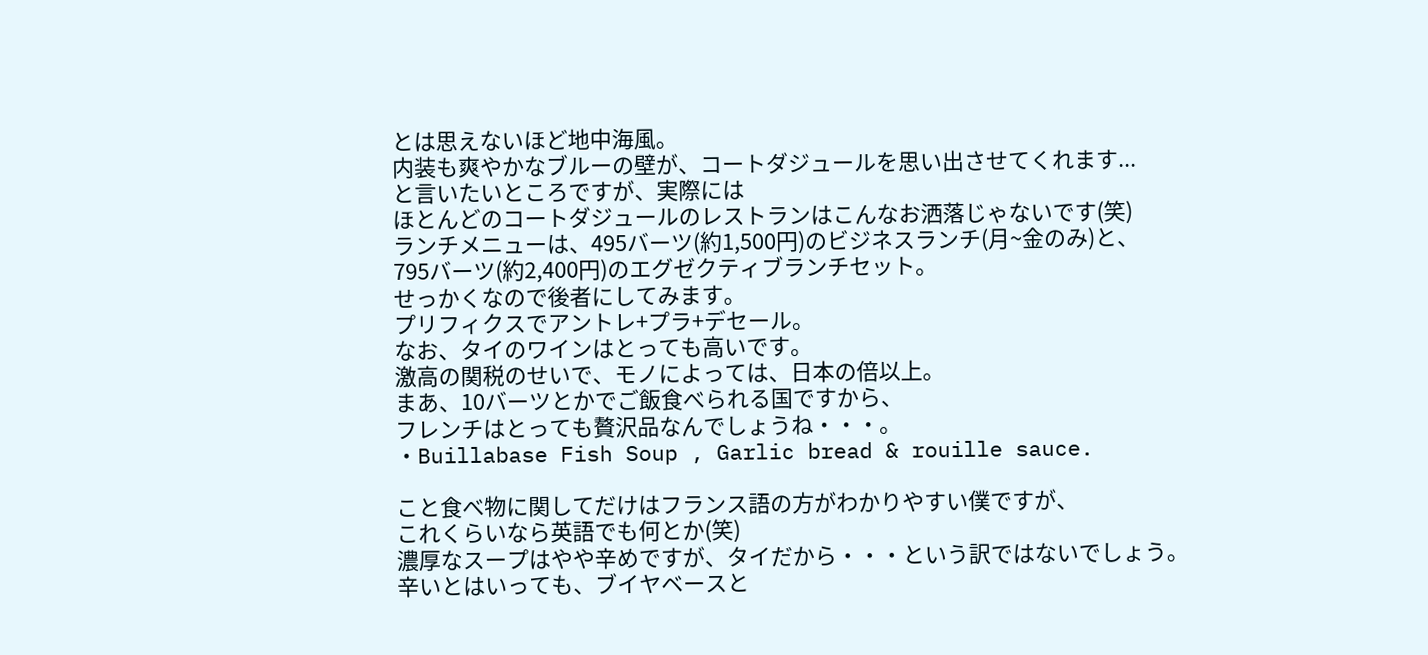とは思えないほど地中海風。
内装も爽やかなブルーの壁が、コートダジュールを思い出させてくれます...
と言いたいところですが、実際には
ほとんどのコートダジュールのレストランはこんなお洒落じゃないです(笑)
ランチメニューは、495バーツ(約1,500円)のビジネスランチ(月~金のみ)と、
795バーツ(約2,400円)のエグゼクティブランチセット。
せっかくなので後者にしてみます。
プリフィクスでアントレ+プラ+デセール。
なお、タイのワインはとっても高いです。
激高の関税のせいで、モノによっては、日本の倍以上。
まあ、10バーツとかでご飯食べられる国ですから、
フレンチはとっても贅沢品なんでしょうね・・・。
・Buillabase Fish Soup , Garlic bread & rouille sauce.

こと食べ物に関してだけはフランス語の方がわかりやすい僕ですが、
これくらいなら英語でも何とか(笑)
濃厚なスープはやや辛めですが、タイだから・・・という訳ではないでしょう。
辛いとはいっても、ブイヤベースと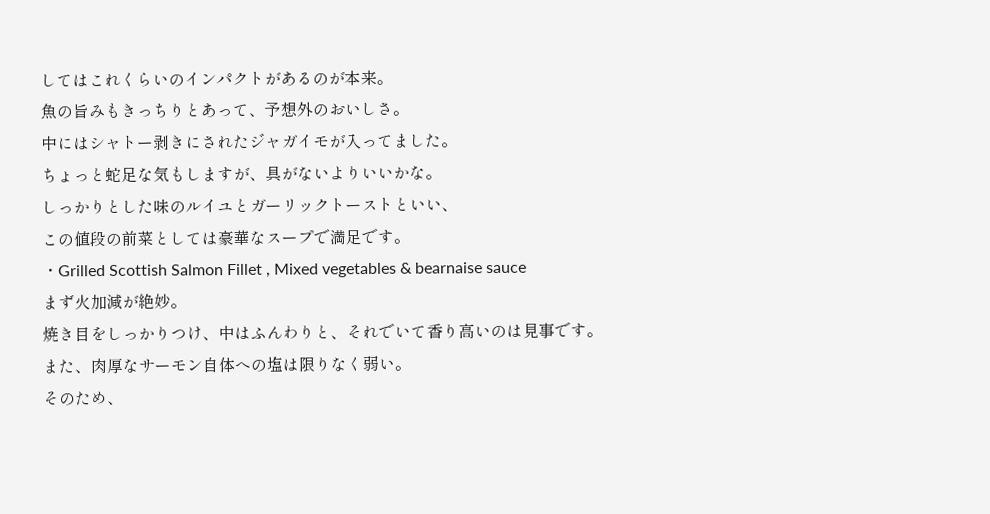してはこれくらいのインパクトがあるのが本来。
魚の旨みもきっちりとあって、予想外のおいしさ。
中にはシャトー剥きにされたジャガイモが入ってました。
ちょっと蛇足な気もしますが、具がないよりいいかな。
しっかりとした味のルイユとガーリックトーストといい、
この値段の前菜としては豪華なスープで満足です。
・Grilled Scottish Salmon Fillet , Mixed vegetables & bearnaise sauce
まず火加減が絶妙。
焼き目をしっかりつけ、中はふんわりと、それでいて香り高いのは見事です。
また、肉厚なサーモン自体への塩は限りなく弱い。
そのため、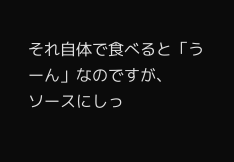それ自体で食べると「うーん」なのですが、
ソースにしっ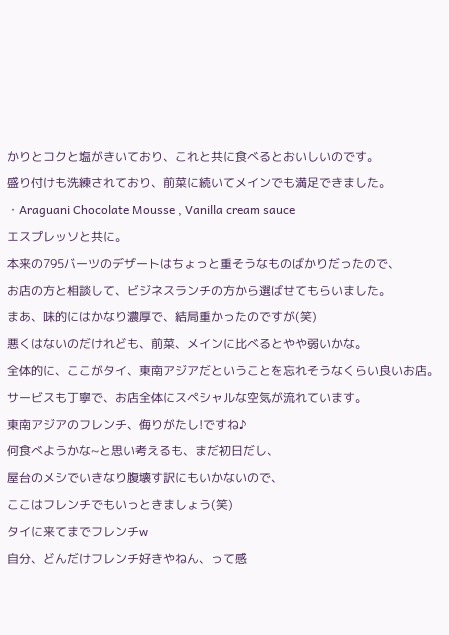かりとコクと塩がきいており、これと共に食べるとおいしいのです。
盛り付けも洗練されており、前菜に続いてメインでも満足できました。
・Araguani Chocolate Mousse , Vanilla cream sauce
エスプレッソと共に。
本来の795バーツのデザートはちょっと重そうなものばかりだったので、
お店の方と相談して、ビジネスランチの方から選ばせてもらいました。
まあ、味的にはかなり濃厚で、結局重かったのですが(笑)
悪くはないのだけれども、前菜、メインに比べるとやや弱いかな。
全体的に、ここがタイ、東南アジアだということを忘れそうなくらい良いお店。
サービスも丁寧で、お店全体にスペシャルな空気が流れています。
東南アジアのフレンチ、侮りがたし!ですね♪
何食べようかな~と思い考えるも、まだ初日だし、
屋台のメシでいきなり腹壊す訳にもいかないので、
ここはフレンチでもいっときましょう(笑)
タイに来てまでフレンチw
自分、どんだけフレンチ好きやねん、って感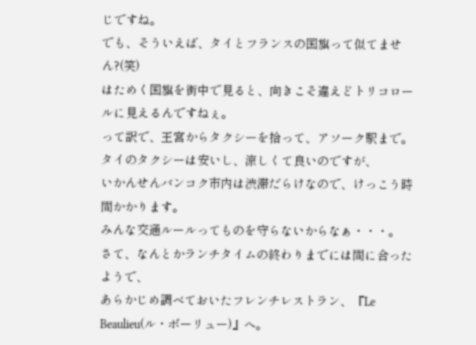じですね。
でも、そういえば、タイとフランスの国旗って似てません?(笑)
はためく国旗を街中で見ると、向きこそ違えどトリコロールに見えるんですねぇ。
って訳で、王宮からタクシーを拾って、アソーク駅まで。
タイのタクシーは安いし、涼しくて良いのですが、
いかんせんバンコク市内は渋滞だらけなので、けっこう時間かかります。
みんな交通ルールってものを守らないからなぁ・・・。
さて、なんとかランチタイムの終わりまでには間に合ったようで、
あらかじめ調べておいたフレンチレストラン、『Le Beaulieu(ル・ボーリュー)』へ。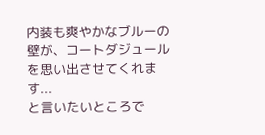内装も爽やかなブルーの壁が、コートダジュールを思い出させてくれます...
と言いたいところで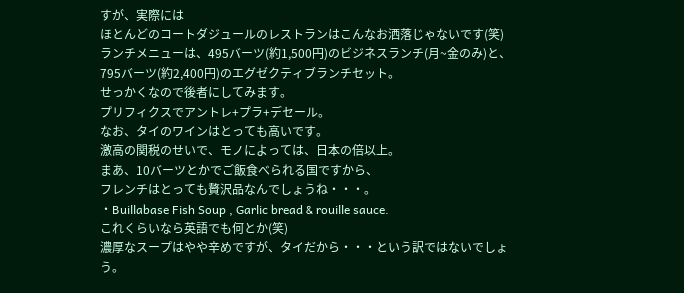すが、実際には
ほとんどのコートダジュールのレストランはこんなお洒落じゃないです(笑)
ランチメニューは、495バーツ(約1,500円)のビジネスランチ(月~金のみ)と、
795バーツ(約2,400円)のエグゼクティブランチセット。
せっかくなので後者にしてみます。
プリフィクスでアントレ+プラ+デセール。
なお、タイのワインはとっても高いです。
激高の関税のせいで、モノによっては、日本の倍以上。
まあ、10バーツとかでご飯食べられる国ですから、
フレンチはとっても贅沢品なんでしょうね・・・。
・Buillabase Fish Soup , Garlic bread & rouille sauce.
これくらいなら英語でも何とか(笑)
濃厚なスープはやや辛めですが、タイだから・・・という訳ではないでしょう。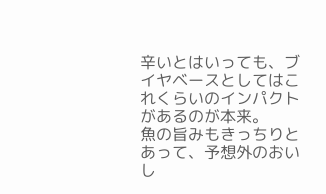辛いとはいっても、ブイヤベースとしてはこれくらいのインパクトがあるのが本来。
魚の旨みもきっちりとあって、予想外のおいし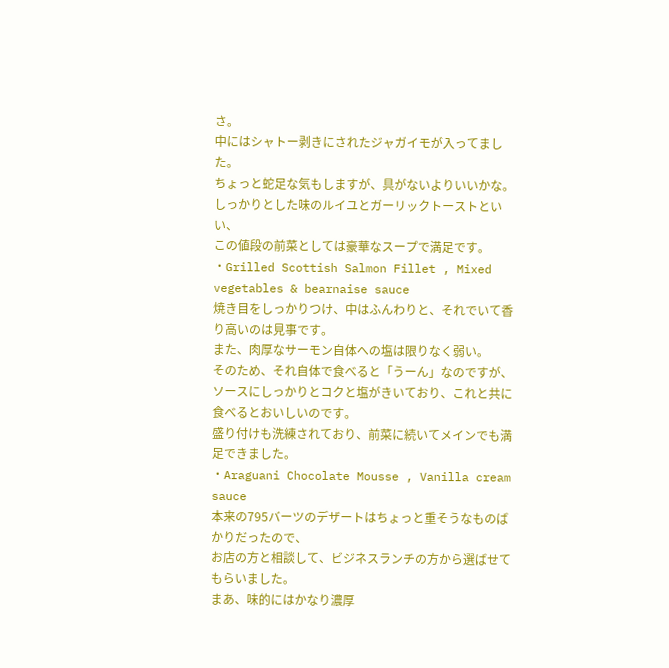さ。
中にはシャトー剥きにされたジャガイモが入ってました。
ちょっと蛇足な気もしますが、具がないよりいいかな。
しっかりとした味のルイユとガーリックトーストといい、
この値段の前菜としては豪華なスープで満足です。
・Grilled Scottish Salmon Fillet , Mixed vegetables & bearnaise sauce
焼き目をしっかりつけ、中はふんわりと、それでいて香り高いのは見事です。
また、肉厚なサーモン自体への塩は限りなく弱い。
そのため、それ自体で食べると「うーん」なのですが、
ソースにしっかりとコクと塩がきいており、これと共に食べるとおいしいのです。
盛り付けも洗練されており、前菜に続いてメインでも満足できました。
・Araguani Chocolate Mousse , Vanilla cream sauce
本来の795バーツのデザートはちょっと重そうなものばかりだったので、
お店の方と相談して、ビジネスランチの方から選ばせてもらいました。
まあ、味的にはかなり濃厚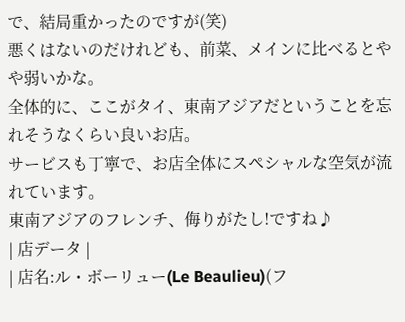で、結局重かったのですが(笑)
悪くはないのだけれども、前菜、メインに比べるとやや弱いかな。
全体的に、ここがタイ、東南アジアだということを忘れそうなくらい良いお店。
サービスも丁寧で、お店全体にスペシャルな空気が流れています。
東南アジアのフレンチ、侮りがたし!ですね♪
| 店データ |
| 店名:ル・ボーリュー(Le Beaulieu)(フ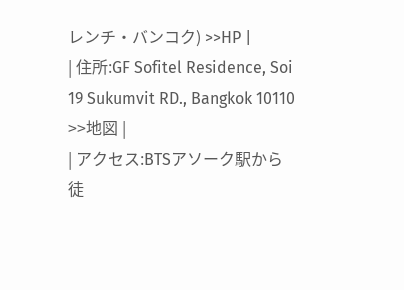レンチ・バンコク) >>HP |
| 住所:GF Sofitel Residence, Soi 19 Sukumvit RD., Bangkok 10110 >>地図 |
| アクセス:BTSアソーク駅から徒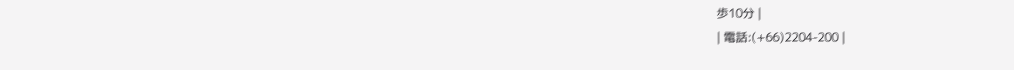歩10分 |
| 電話:(+66)2204-200 |